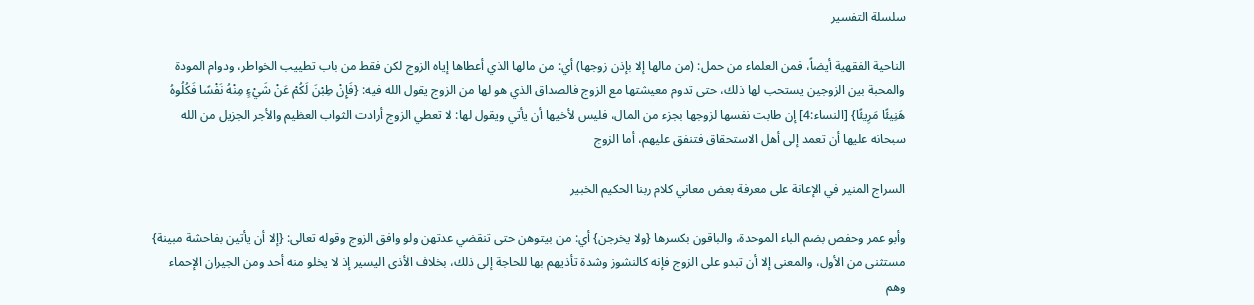سلسلة التفسير

الناحية الفقهية أيضاً، فمن العلماء من حمل: (من مالها إلا بإذن زوجها) أي: من مالها الذي أعطاها إياه الزوج لكن فقط من باب تطييب الخواطر، ودوام المودة والمحبة بين الزوجين يستحب لها ذلك، حتى تدوم معيشتها مع الزوج فالصداق الذي هو لها من الزوج يقول الله فيه: {فَإِنْ طِبْنَ لَكُمْ عَنْ شَيْءٍ مِنْهُ نَفْسًا فَكُلُوهُ هَنِيئًا مَرِيئًا} [النساء:4] إن طابت نفسها لزوجها بجزء من المال، فليس لأخيها أن يأتي ويقول لها: لا تعطي الزوج أرادت الثواب العظيم والأجر الجزيل من الله سبحانه عليها أن تعمد إلى أهل الاستحقاق فتنفق عليهم، أما الزوج

السراج المنير في الإعانة على معرفة بعض معاني كلام ربنا الحكيم الخبير

وأبو عمر وحفص بضم الباء الموحدة، والباقون بكسرها {ولا يخرجن} أي: من بيتوهن حتى تنقضي عدتهن ولو وافق الزوج وقوله تعالى: {إلا أن يأتين بفاحشة مبينة} مستثنى من الأول، والمعنى إلا أن تبدو على الزوج فإنه كالنشوز وشدة تأذيهم بها للحاجة إلى ذلك، بخلاف الأذى اليسير إذ لا يخلو منه أحد ومن الجيران الإحماء وهم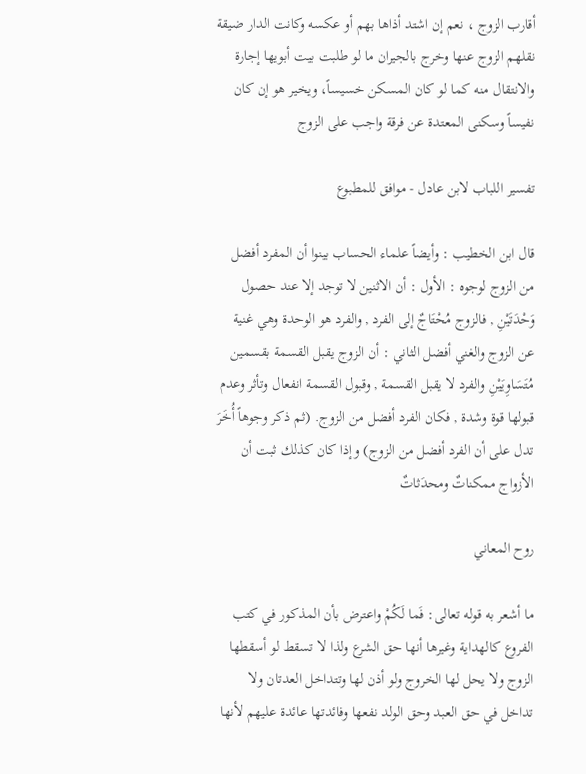أقارب الزوج ، نعم إن اشتد أذاها بهم أو عكسه وكانت الدار ضيقة نقلهم الزوج عنها وخرج بالجيران ما لو طلبت بيت أبويها إجارة والانتقال منه كما لو كان المسكن خسيساً، ويخير هو إن كان نفيساً وسكنى المعتدة عن فرقة واجب على الزوج

تفسير اللباب لابن عادل - موافق للمطبوع

قال ابن الخطيب : وأيضاً علماء الحساب بينوا أن المفرد أفضل من الزوج لوجوه : الأول : أن الاثنين لا توجد إلا عند حصول وَحْدَتَيْنِ , فالزوج مُحْتَاجٌ إلى الفرد , والفرد هو الوحدة وهي غنية عن الزوج والغني أفضل الثاني : أن الزوج يقبل القسمة بقسمين مُتَسَاوِيَيْنِ والفرد لا يقبل القسمة , وقبول القسمة انفعال وتأثر وعدم قبولها قوة وشدة , فكان الفرد أفضل من الزوج. (ثم ذكر وجوهاً أُخَرَ تدل على أن الفرد أفضل من الزوج) وإذا كان كذلك ثبت أن الأزواج ممكناتٌ ومحدَثاتٌ

روح المعاني

ما أشعر به قوله تعالى: فَما لَكُمْ واعترض بأن المذكور في كتب الفروع كالهداية وغيرها أنها حق الشرع ولذا لا تسقط لو أسقطها الزوج ولا يحل لها الخروج ولو أذن لها وتتداخل العدتان ولا تداخل في حق العبد وحق الولد نفعها وفائدتها عائدة عليهم لأنها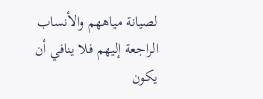لصيانة مياههم والأنساب الراجعة إليهم فلا ينافي أن يكون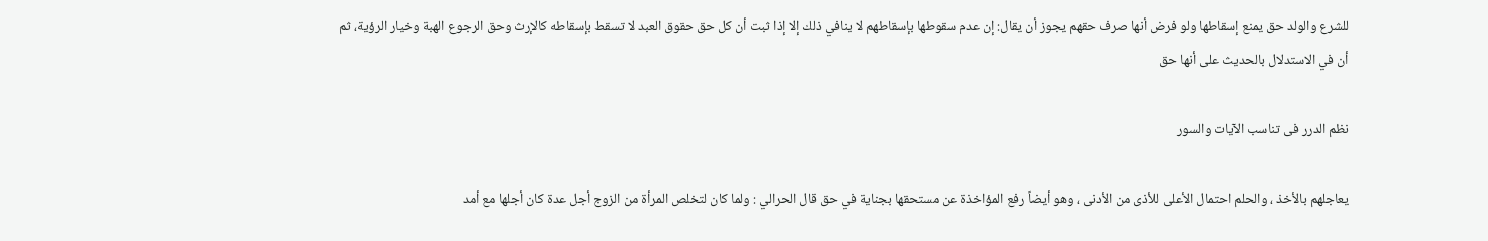للشرع والولد حق يمنع إسقاطها ولو فرض أنها صرف حقهم يجوز أن يقال: إن عدم سقوطها بإسقاطهم لا ينافي ذلك إلا إذا ثبت أن كل حق حقوق العبد لا تسقط بإسقاطه كالإرث وحق الرجوع الهبة وخيار الرؤية، ثم أن في الاستدلال بالحديث على أنها حق

نظم الدرر فى تناسب الآيات والسور

يعاجلهم بالأخذ ، والحلم احتمال الأعلى للأذى من الأدنى ، وهو أيضاً رفع المؤاخذة عن مستحقها بجناية في حق قال الحرالي : ولما كان لتخلص المرأة من الزوج أجل عدة كان أجلها مع أمد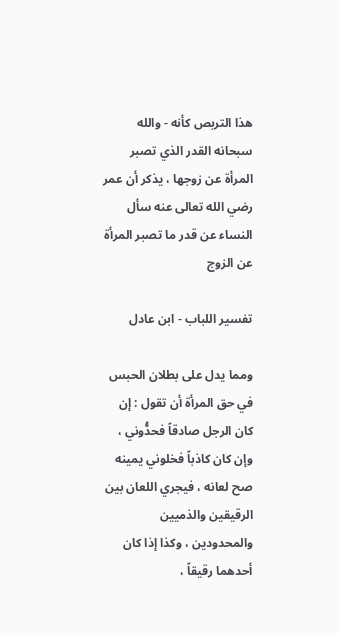هذا التربص كأنه - والله سبحانه القدر الذي تصبر المرأة عن زوجها ، يذكر أن عمر رضي الله تعالى عنه سأل النساء عن قدر ما تصبر المرأة عن الزوج

تفسير اللباب - ابن عادل

ومما يدل على بطلان الحبس في حق المرأة أن تقول : إن كان الرجل صادقاً فحدُّوني ، وإن كان كاذباً فخلوني يمينه صح لعانه ، فيجري اللعان بين الرقيقين والذميين والمحدودين ، وكذا إذا كان أحدهما رقيقاً ،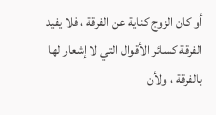أو كان الزوج كناية عن الفرقة ، فلا يفيد الفرقة كسائر الأقوال التي لا إشعار لها بالفرقة ، ولأن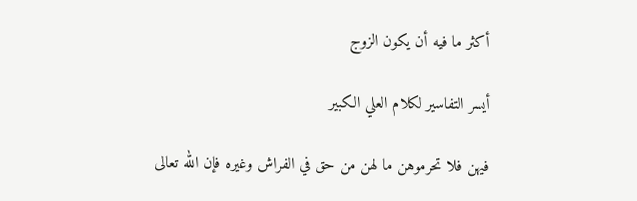أكثر ما فيه أن يكون الزوج

أيسر التفاسير لكلام العلي الكبير

فيهن فلا تحرموهن ما لهن من حق في الفراش وغيره فإن الله تعالى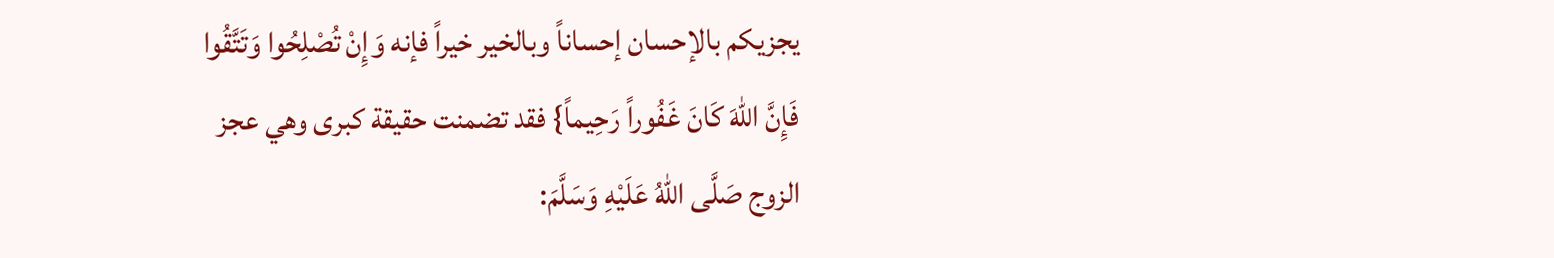يجزيكم بالإحسان إحساناً وبالخير خيراً فإنه وَإِنْ تُصْلِحُوا وَتَتَّقُوا فَإِنَّ اللهَ كَانَ غَفُوراً رَحِيماً} فقد تضمنت حقيقة كبرى وهي عجز الزوج صَلَّى اللهُ عَلَيْهِ وَسَلَّمَ: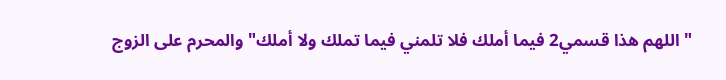" اللهم هذا قسمي2 فيما أملك فلا تلمني فيما تملك ولا أملك" والمحرم على الزوج